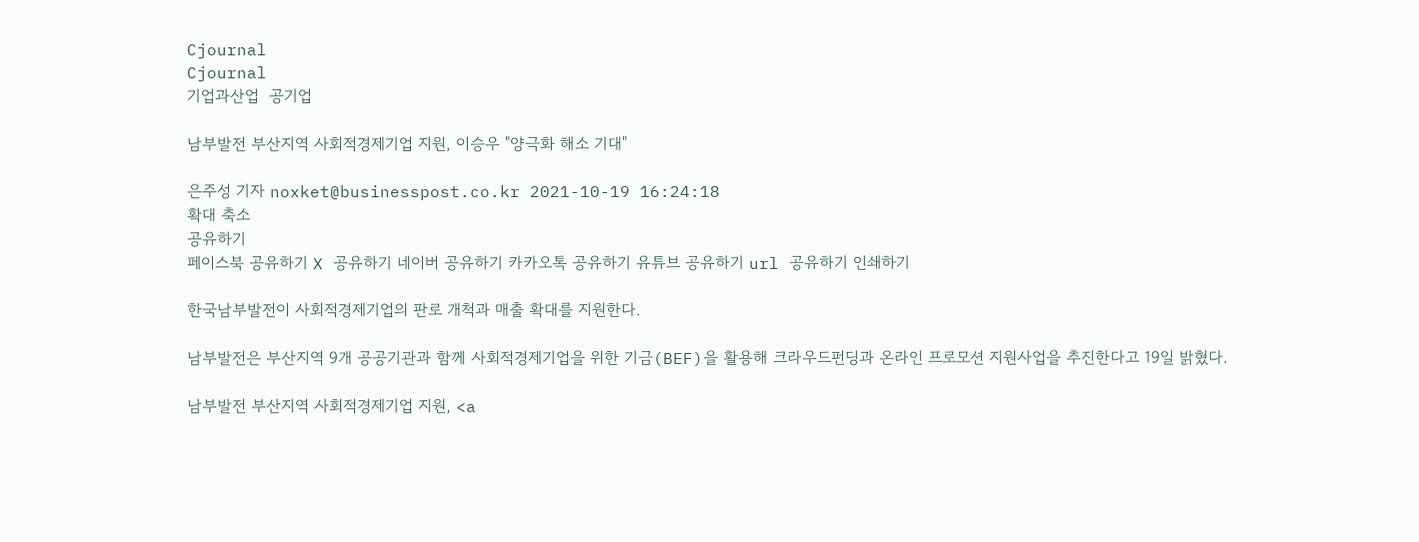Cjournal
Cjournal
기업과산업  공기업

남부발전 부산지역 사회적경제기업 지원, 이승우 "양극화 해소 기대"

은주성 기자 noxket@businesspost.co.kr 2021-10-19 16:24:18
확대 축소
공유하기
페이스북 공유하기 X 공유하기 네이버 공유하기 카카오톡 공유하기 유튜브 공유하기 url 공유하기 인쇄하기

한국남부발전이 사회적경제기업의 판로 개척과 매출 확대를 지원한다.

남부발전은 부산지역 9개 공공기관과 함께 사회적경제기업을 위한 기금(BEF)을 활용해 크라우드펀딩과 온라인 프로모션 지원사업을 추진한다고 19일 밝혔다.

남부발전 부산지역 사회적경제기업 지원, <a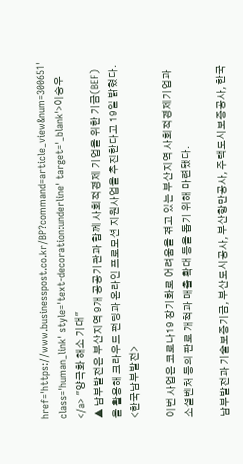href='https://www.businesspost.co.kr/BP?command=article_view&num=300651' class='human_link' style='text-decoration:underline' target='_blank'>이승우</a> "양극화 해소 기대"
▲ 남부발전은 부산지역 9개 공공기관과 함께 사회적경제 기업을 위한 기금(BEF)을 활용해 크라우드 펀딩과 온라인 프로모션 지원사업을 추진한다고 19일 밝혔다. <한국남부발전>

이번 사업은 코로나19 장기화로 어려움을 겪고 있는 부산지역 사회적경제기업과 소셜벤처 등의 판로 개척과 매출 확대 등을 돕기 위해 마련됐다.

남부발전과 기술보증기금, 부산도시공사, 부산항만공사, 주택도시보증공사, 한국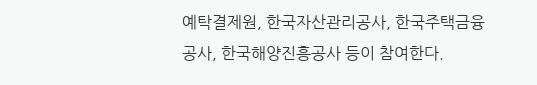예탁결제원, 한국자산관리공사, 한국주택금융공사, 한국해양진흥공사 등이 참여한다.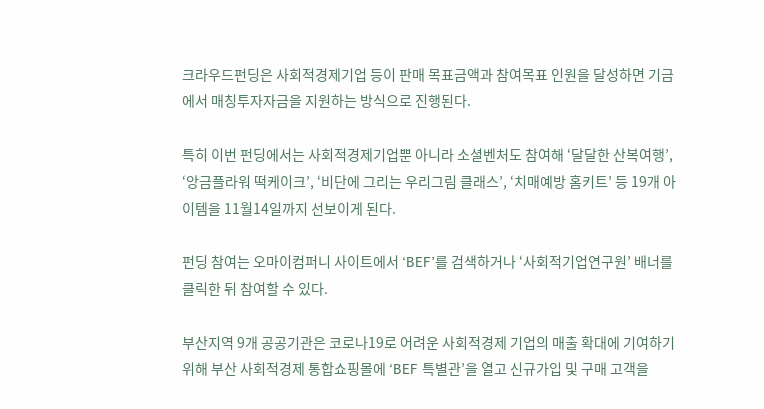크라우드펀딩은 사회적경제기업 등이 판매 목표금액과 참여목표 인원을 달성하면 기금에서 매칭투자자금을 지원하는 방식으로 진행된다.

특히 이번 펀딩에서는 사회적경제기업뿐 아니라 소셜벤처도 참여해 ‘달달한 산복여행’, ‘앙금플라워 떡케이크’, ‘비단에 그리는 우리그림 클래스’, ‘치매예방 홈키트’ 등 19개 아이템을 11월14일까지 선보이게 된다.

펀딩 참여는 오마이컴퍼니 사이트에서 ‘BEF’를 검색하거나 ‘사회적기업연구원’ 배너를 클릭한 뒤 참여할 수 있다.

부산지역 9개 공공기관은 코로나19로 어려운 사회적경제 기업의 매출 확대에 기여하기 위해 부산 사회적경제 통합쇼핑몰에 ‘BEF 특별관’을 열고 신규가입 및 구매 고객을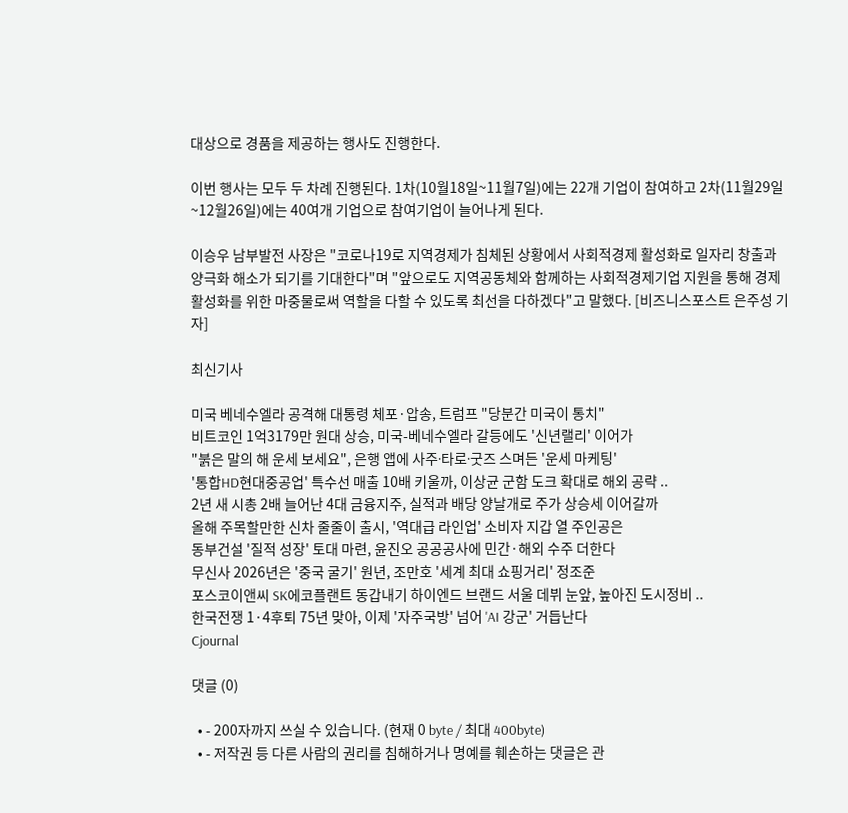대상으로 경품을 제공하는 행사도 진행한다.

이번 행사는 모두 두 차례 진행된다. 1차(10월18일~11월7일)에는 22개 기업이 참여하고 2차(11월29일~12월26일)에는 40여개 기업으로 참여기업이 늘어나게 된다.

이승우 남부발전 사장은 "코로나19로 지역경제가 침체된 상황에서 사회적경제 활성화로 일자리 창출과 양극화 해소가 되기를 기대한다"며 "앞으로도 지역공동체와 함께하는 사회적경제기업 지원을 통해 경제 활성화를 위한 마중물로써 역할을 다할 수 있도록 최선을 다하겠다"고 말했다. [비즈니스포스트 은주성 기자]

최신기사

미국 베네수엘라 공격해 대통령 체포·압송, 트럼프 "당분간 미국이 통치"
비트코인 1억3179만 원대 상승, 미국-베네수엘라 갈등에도 '신년랠리' 이어가
"붉은 말의 해 운세 보세요", 은행 앱에 사주ᐧ타로ᐧ굿즈 스며든 '운세 마케팅'
'통합HD현대중공업' 특수선 매출 10배 키울까, 이상균 군함 도크 확대로 해외 공략 ..
2년 새 시총 2배 늘어난 4대 금융지주, 실적과 배당 양날개로 주가 상승세 이어갈까
올해 주목할만한 신차 줄줄이 출시, '역대급 라인업' 소비자 지갑 열 주인공은
동부건설 '질적 성장' 토대 마련, 윤진오 공공공사에 민간·해외 수주 더한다
무신사 2026년은 '중국 굴기' 원년, 조만호 '세계 최대 쇼핑거리' 정조준
포스코이앤씨 SK에코플랜트 동갑내기 하이엔드 브랜드 서울 데뷔 눈앞, 높아진 도시정비 ..
한국전쟁 1·4후퇴 75년 맞아, 이제 '자주국방' 넘어 'AI 강군' 거듭난다
Cjournal

댓글 (0)

  • - 200자까지 쓰실 수 있습니다. (현재 0 byte / 최대 400byte)
  • - 저작권 등 다른 사람의 권리를 침해하거나 명예를 훼손하는 댓글은 관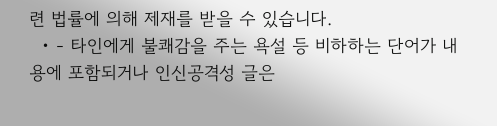련 법률에 의해 제재를 받을 수 있습니다.
  • - 타인에게 불쾌감을 주는 욕설 등 비하하는 단어가 내용에 포함되거나 인신공격성 글은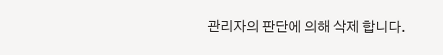관리자의 판단에 의해 삭제 합니다.